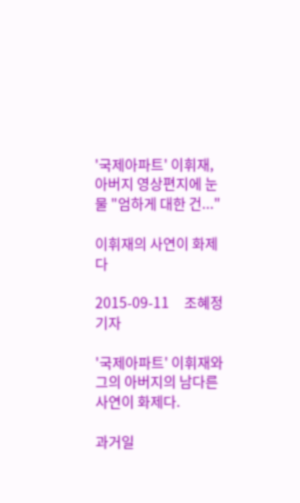'국제아파트' 이휘재, 아버지 영상편지에 눈물 "엄하게 대한 건..."

이휘재의 사연이 화제다

2015-09-11     조혜정 기자

'국제아파트' 이휘재와 그의 아버지의 남다른 사연이 화제다.

과거일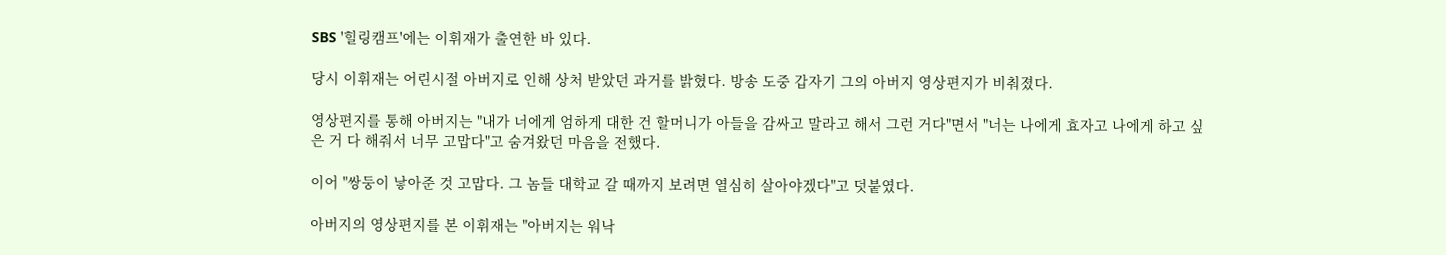SBS '힐링캠프'에는 이휘재가 출연한 바 있다.

당시 이휘재는 어린시절 아버지로 인해 상처 받았던 과거를 밝혔다. 방송 도중 갑자기 그의 아버지 영상편지가 비춰졌다.

영상편지를 통해 아버지는 "내가 너에게 엄하게 대한 건 할머니가 아들을 감싸고 말라고 해서 그런 거다"면서 "너는 나에게 효자고 나에게 하고 싶은 거 다 해줘서 너무 고맙다"고 숨겨왔던 마음을 전했다.

이어 "쌍둥이 낳아준 것 고맙다. 그 놈들 대학교 갈 때까지 보려면 열심히 살아야겠다"고 덧붙였다.

아버지의 영상편지를 본 이휘재는 "아버지는 워낙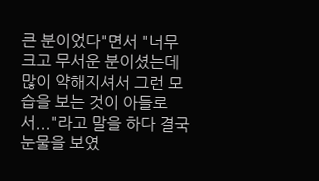큰 분이었다"면서 "너무 크고 무서운 분이셨는데 많이 약해지셔서 그런 모습을 보는 것이 아들로서..."라고 말을 하다 결국 눈물을 보였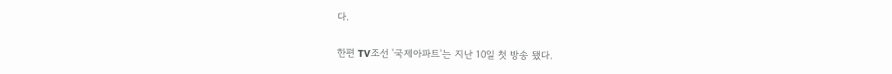다.

한편 TV조선 '국제아파트'는 지난 10일 첫 방송 됐다.